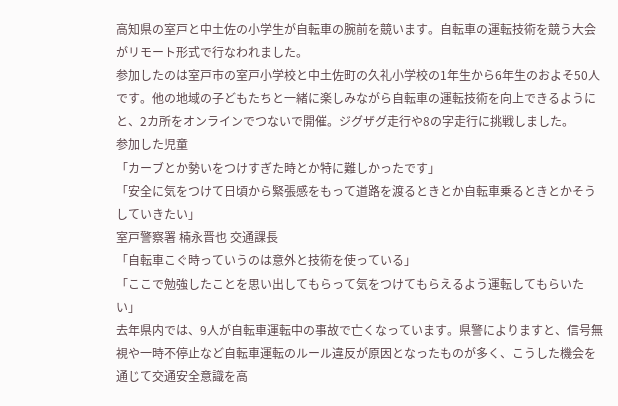高知県の室戸と中土佐の小学生が自転車の腕前を競います。自転車の運転技術を競う大会がリモート形式で行なわれました。
参加したのは室戸市の室戸小学校と中土佐町の久礼小学校の1年生から6年生のおよそ50人です。他の地域の子どもたちと一緒に楽しみながら自転車の運転技術を向上できるようにと、2カ所をオンラインでつないで開催。ジグザグ走行や8の字走行に挑戦しました。
参加した児童
「カーブとか勢いをつけすぎた時とか特に難しかったです」
「安全に気をつけて日頃から緊張感をもって道路を渡るときとか自転車乗るときとかそうしていきたい」
室戸警察署 楠永晋也 交通課長
「自転車こぐ時っていうのは意外と技術を使っている」
「ここで勉強したことを思い出してもらって気をつけてもらえるよう運転してもらいたい」
去年県内では、9人が自転車運転中の事故で亡くなっています。県警によりますと、信号無視や一時不停止など自転車運転のルール違反が原因となったものが多く、こうした機会を通じて交通安全意識を高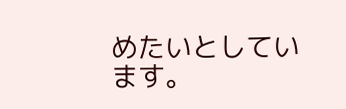めたいとしています。